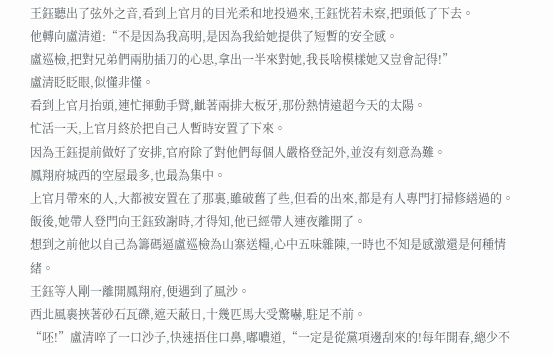王鈺聽出了弦外之音,看到上官月的目光柔和地投過來,王鈺恍若未察,把頭低了下去。
他轉向盧清道:“不是因為我高明,是因為我給她提供了短暫的安全感。
盧巡檢,把對兄弟們兩肋插刀的心思,拿出一半來對她,我長啥模樣她又豈會記得!”
盧清眨眨眼,似懂非懂。
看到上官月抬頭,連忙揮動手臂,齜著兩排大板牙,那份熱情遠超今天的太陽。
忙活一天,上官月終於把自己人暫時安置了下來。
因為王鈺提前做好了安排,官府除了對他們每個人嚴格登記外,並沒有刻意為難。
鳳翔府城西的空屋最多,也最為集中。
上官月帶來的人,大都被安置在了那裏,雖破舊了些,但看的出來,都是有人專門打掃修繕過的。
飯後,她帶人登門向王鈺致謝時,才得知,他已經帶人連夜離開了。
想到之前他以自己為籌碼逼盧巡檢為山寨送糧,心中五味雜陳,一時也不知是感激還是何種情緒。
王鈺等人剛一離開鳳翔府,便遇到了風沙。
西北風裹挾著砂石瓦礫,遮天蔽日,十幾匹馬大受驚嚇,駐足不前。
“呸!”盧清啐了一口沙子,快速捂住口鼻,嘟噥道,“一定是從黨項邊刮來的!每年開春,總少不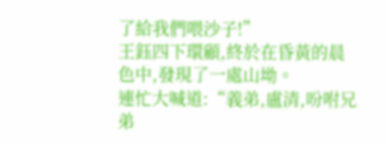了給我們喂沙子!”
王鈺四下環顧,終於在昏黃的晨色中,發現了一處山坳。
連忙大喊道:“義弟,盧清,吩咐兄弟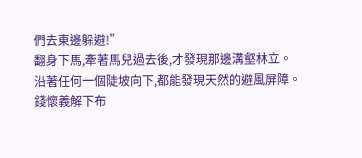們去東邊躲避!”
翻身下馬,牽著馬兒過去後,才發現那邊溝壑林立。
沿著任何一個陡坡向下,都能發現天然的避風屏障。
錢懷義解下布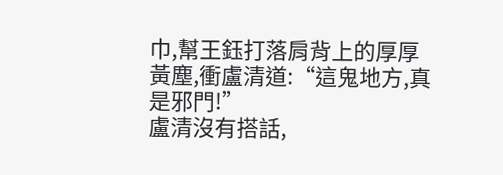巾,幫王鈺打落肩背上的厚厚黃塵,衝盧清道:“這鬼地方,真是邪門!”
盧清沒有搭話,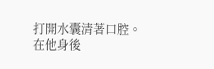打開水囊清著口腔。
在他身後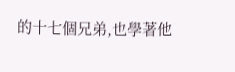的十七個兄弟,也學著他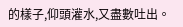的樣子,仰頭灌水,又盡數吐出。